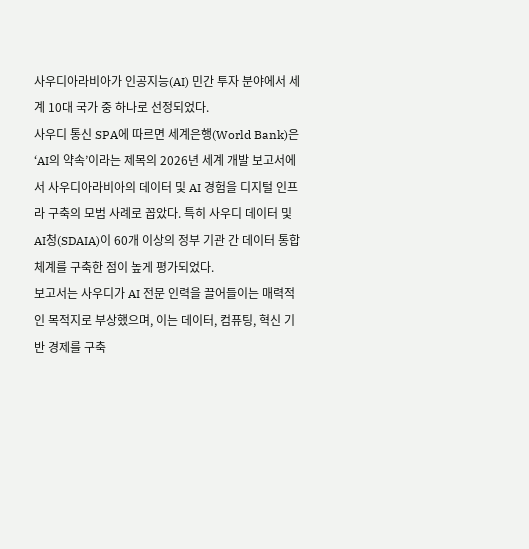사우디아라비아가 인공지능(AI) 민간 투자 분야에서 세계 10대 국가 중 하나로 선정되었다.
사우디 통신 SPA에 따르면 세계은행(World Bank)은 ‘AI의 약속’이라는 제목의 2026년 세계 개발 보고서에서 사우디아라비아의 데이터 및 AI 경험을 디지털 인프라 구축의 모범 사례로 꼽았다. 특히 사우디 데이터 및 AI청(SDAIA)이 60개 이상의 정부 기관 간 데이터 통합 체계를 구축한 점이 높게 평가되었다.
보고서는 사우디가 AI 전문 인력을 끌어들이는 매력적인 목적지로 부상했으며, 이는 데이터, 컴퓨팅, 혁신 기반 경제를 구축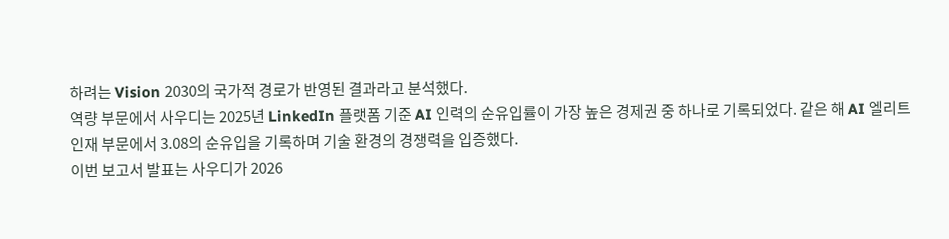하려는 Vision 2030의 국가적 경로가 반영된 결과라고 분석했다.
역량 부문에서 사우디는 2025년 LinkedIn 플랫폼 기준 AI 인력의 순유입률이 가장 높은 경제권 중 하나로 기록되었다. 같은 해 AI 엘리트 인재 부문에서 3.08의 순유입을 기록하며 기술 환경의 경쟁력을 입증했다.
이번 보고서 발표는 사우디가 2026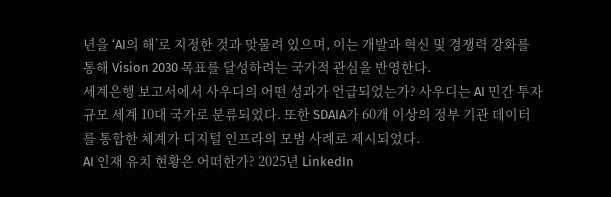년을 ‘AI의 해’로 지정한 것과 맞물려 있으며, 이는 개발과 혁신 및 경쟁력 강화를 통해 Vision 2030 목표를 달성하려는 국가적 관심을 반영한다.
세계은행 보고서에서 사우디의 어떤 성과가 언급되었는가? 사우디는 AI 민간 투자 규모 세계 10대 국가로 분류되었다. 또한 SDAIA가 60개 이상의 정부 기관 데이터를 통합한 체계가 디지털 인프라의 모범 사례로 제시되었다.
AI 인재 유치 현황은 어떠한가? 2025년 LinkedIn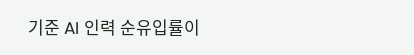기준 AI 인력 순유입률이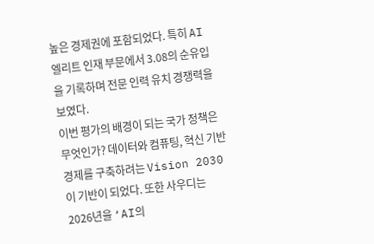높은 경제권에 포함되었다. 특히 AI 엘리트 인재 부문에서 3.08의 순유입을 기록하며 전문 인력 유치 경쟁력을 보였다.
이번 평가의 배경이 되는 국가 정책은 무엇인가? 데이터와 컴퓨팅, 혁신 기반 경제를 구축하려는 Vision 2030이 기반이 되었다. 또한 사우디는 2026년을 ‘AI의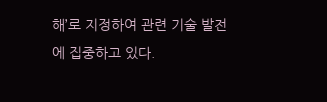해’로 지정하여 관련 기술 발전에 집중하고 있다.